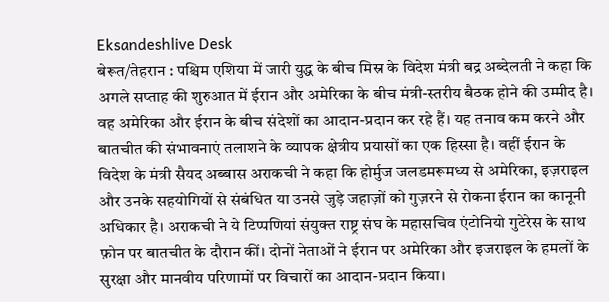Eksandeshlive Desk
बेरूत/तेहरान : पश्चिम एशिया में जारी युद्ध के बीच मिस्र के विदेश मंत्री बद्र अब्देलती ने कहा कि अगले सप्ताह की शुरुआत में ईरान और अमेरिका के बीच मंत्री-स्तरीय बैठक होने की उम्मीद है। वह अमेरिका और ईरान के बीच संदेशों का आदान-प्रदान कर रहे हैं। यह तनाव कम करने और बातचीत की संभावनाएं तलाशने के व्यापक क्षेत्रीय प्रयासों का एक हिस्सा है। वहीं ईरान के विदेश के मंत्री सैयद अब्बास अराकची ने कहा कि होर्मुज जलडमरूमध्य से अमेरिका, इज़राइल और उनके सहयोगियों से संबंधित या उनसे जुड़े जहाज़ों को गुज़रने से रोकना ईरान का कानूनी अधिकार है। अराकची ने ये टिप्पणियां संयुक्त राष्ट्र संघ के महासचिव एंटोनियो गुटेरेस के साथ फ़ोन पर बातचीत के दौरान कीं। दोनों नेताओं ने ईरान पर अमेरिका और इजराइल के हमलों के सुरक्षा और मानवीय परिणामों पर विचारों का आदान-प्रदान किया।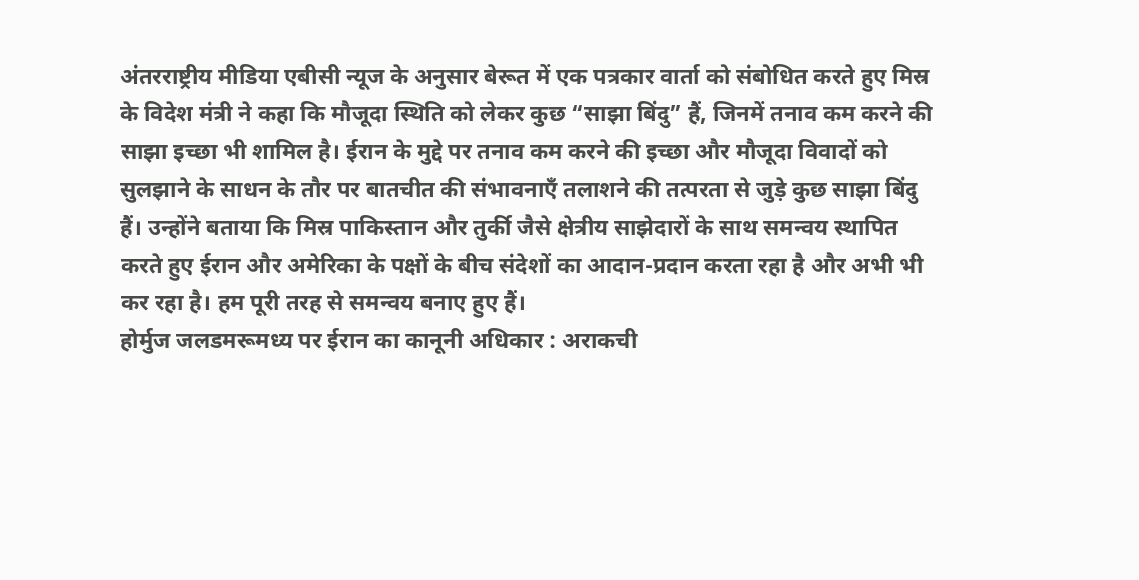अंतरराष्ट्रीय मीडिया एबीसी न्यूज के अनुसार बेरूत में एक पत्रकार वार्ता को संबोधित करते हुए मिस्र के विदेश मंत्री ने कहा कि मौजूदा स्थिति को लेकर कुछ “साझा बिंदु” हैं, जिनमें तनाव कम करने की साझा इच्छा भी शामिल है। ईरान के मुद्दे पर तनाव कम करने की इच्छा और मौजूदा विवादों को सुलझाने के साधन के तौर पर बातचीत की संभावनाएँ तलाशने की तत्परता से जुड़े कुछ साझा बिंदु हैं। उन्होंने बताया कि मिस्र पाकिस्तान और तुर्की जैसे क्षेत्रीय साझेदारों के साथ समन्वय स्थापित करते हुए ईरान और अमेरिका के पक्षों के बीच संदेशों का आदान-प्रदान करता रहा है और अभी भी कर रहा है। हम पूरी तरह से समन्वय बनाए हुए हैं।
होर्मुज जलडमरूमध्य पर ईरान का कानूनी अधिकार : अराकची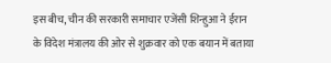इस बीच, चीन की सरकारी समाचार एजेंसी शिन्हुआ ने ईरान के विदेश मंत्रालय की ओर से शुक्रवार को एक बयान में बताया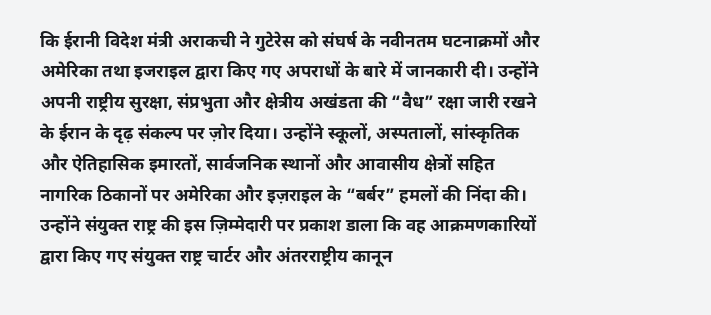कि ईरानी विदेश मंत्री अराकची ने गुटेरेस को संघर्ष के नवीनतम घटनाक्रमों और अमेरिका तथा इजराइल द्वारा किए गए अपराधों के बारे में जानकारी दी। उन्होंने अपनी राष्ट्रीय सुरक्षा, संप्रभुता और क्षेत्रीय अखंडता की “वैध” रक्षा जारी रखने के ईरान के दृढ़ संकल्प पर ज़ोर दिया। उन्होंने स्कूलों, अस्पतालों, सांस्कृतिक और ऐतिहासिक इमारतों, सार्वजनिक स्थानों और आवासीय क्षेत्रों सहित नागरिक ठिकानों पर अमेरिका और इज़राइल के “बर्बर” हमलों की निंदा की। उन्होंने संयुक्त राष्ट्र की इस ज़िम्मेदारी पर प्रकाश डाला कि वह आक्रमणकारियों द्वारा किए गए संयुक्त राष्ट्र चार्टर और अंतरराष्ट्रीय कानून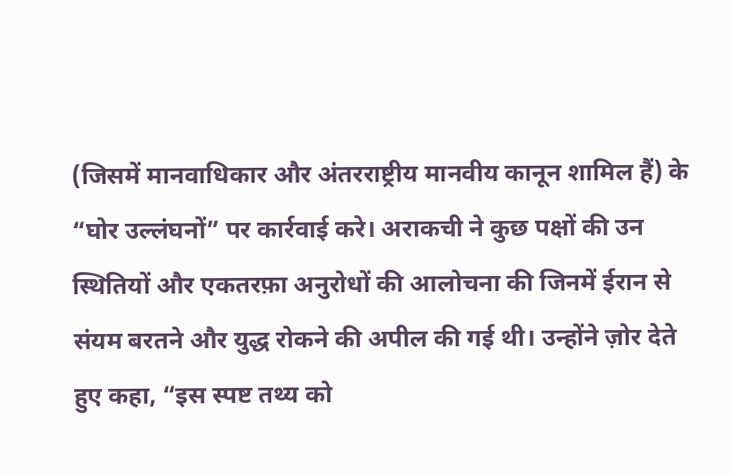(जिसमें मानवाधिकार और अंतरराष्ट्रीय मानवीय कानून शामिल हैं) के “घोर उल्लंघनों” पर कार्रवाई करे। अराकची ने कुछ पक्षों की उन स्थितियों और एकतरफ़ा अनुरोधों की आलोचना की जिनमें ईरान से संयम बरतने और युद्ध रोकने की अपील की गई थी। उन्होंने ज़ोर देते हुए कहा, “इस स्पष्ट तथ्य को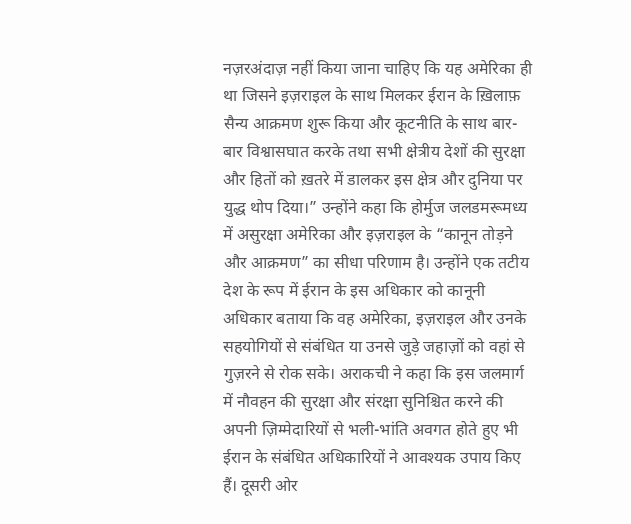नज़रअंदाज़ नहीं किया जाना चाहिए कि यह अमेरिका ही था जिसने इज़राइल के साथ मिलकर ईरान के ख़िलाफ़ सैन्य आक्रमण शुरू किया और कूटनीति के साथ बार-बार विश्वासघात करके तथा सभी क्षेत्रीय देशों की सुरक्षा और हितों को ख़तरे में डालकर इस क्षेत्र और दुनिया पर युद्ध थोप दिया।” उन्होंने कहा कि होर्मुज जलडमरूमध्य में असुरक्षा अमेरिका और इज़राइल के “कानून तोड़ने और आक्रमण” का सीधा परिणाम है। उन्होंने एक तटीय देश के रूप में ईरान के इस अधिकार को कानूनी अधिकार बताया कि वह अमेरिका, इज़राइल और उनके सहयोगियों से संबंधित या उनसे जुड़े जहाज़ों को वहां से गुज़रने से रोक सके। अराकची ने कहा कि इस जलमार्ग में नौवहन की सुरक्षा और संरक्षा सुनिश्चित करने की अपनी ज़िम्मेदारियों से भली-भांति अवगत होते हुए भी ईरान के संबंधित अधिकारियों ने आवश्यक उपाय किए हैं। दूसरी ओर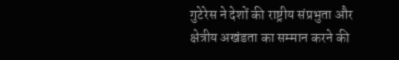गुटेरेस ने देशों की राष्ट्रीय संप्रभुता और क्षेत्रीय अखंडता का सम्मान करने की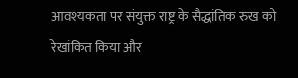आवश्यकता पर संयुक्त राष्ट्र के सैद्धांतिक रुख को रेखांकित किया और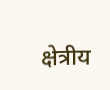क्षेत्रीय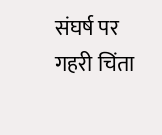संघर्ष पर गहरी चिंता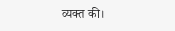व्यक्त की।